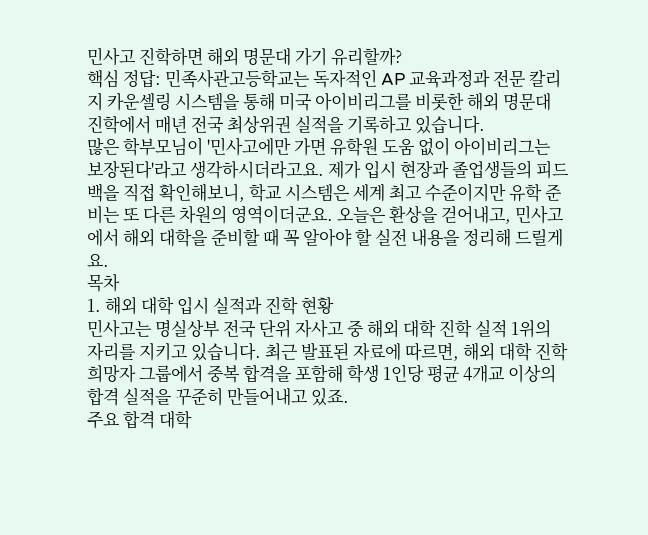민사고 진학하면 해외 명문대 가기 유리할까?
핵심 정답: 민족사관고등학교는 독자적인 AP 교육과정과 전문 칼리지 카운셀링 시스템을 통해 미국 아이비리그를 비롯한 해외 명문대 진학에서 매년 전국 최상위권 실적을 기록하고 있습니다.
많은 학부모님이 '민사고에만 가면 유학원 도움 없이 아이비리그는 보장된다'라고 생각하시더라고요. 제가 입시 현장과 졸업생들의 피드백을 직접 확인해보니, 학교 시스템은 세계 최고 수준이지만 유학 준비는 또 다른 차원의 영역이더군요. 오늘은 환상을 걷어내고, 민사고에서 해외 대학을 준비할 때 꼭 알아야 할 실전 내용을 정리해 드릴게요.
목차
1. 해외 대학 입시 실적과 진학 현황
민사고는 명실상부 전국 단위 자사고 중 해외 대학 진학 실적 1위의 자리를 지키고 있습니다. 최근 발표된 자료에 따르면, 해외 대학 진학 희망자 그룹에서 중복 합격을 포함해 학생 1인당 평균 4개교 이상의 합격 실적을 꾸준히 만들어내고 있죠.
주요 합격 대학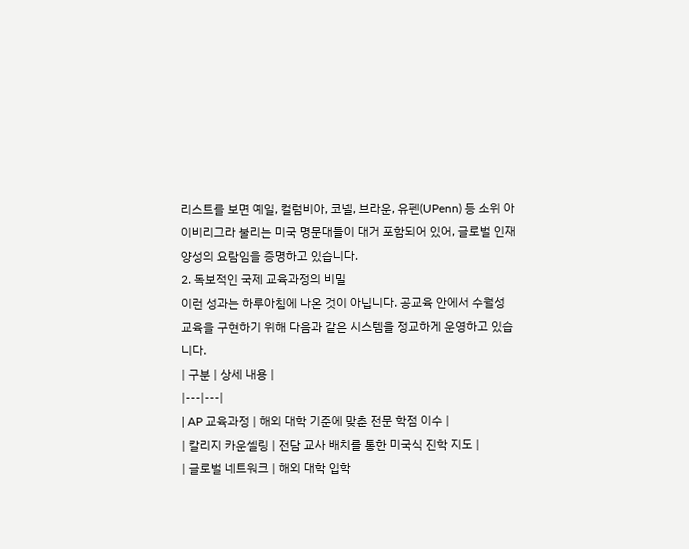리스트를 보면 예일, 컬럼비아, 코넬, 브라운, 유펜(UPenn) 등 소위 아이비리그라 불리는 미국 명문대들이 대거 포함되어 있어, 글로벌 인재 양성의 요람임을 증명하고 있습니다.
2. 독보적인 국제 교육과정의 비밀
이런 성과는 하루아침에 나온 것이 아닙니다. 공교육 안에서 수월성 교육을 구현하기 위해 다음과 같은 시스템을 정교하게 운영하고 있습니다.
| 구분 | 상세 내용 |
|---|---|
| AP 교육과정 | 해외 대학 기준에 맞춘 전문 학점 이수 |
| 칼리지 카운셀링 | 전담 교사 배치를 통한 미국식 진학 지도 |
| 글로벌 네트워크 | 해외 대학 입학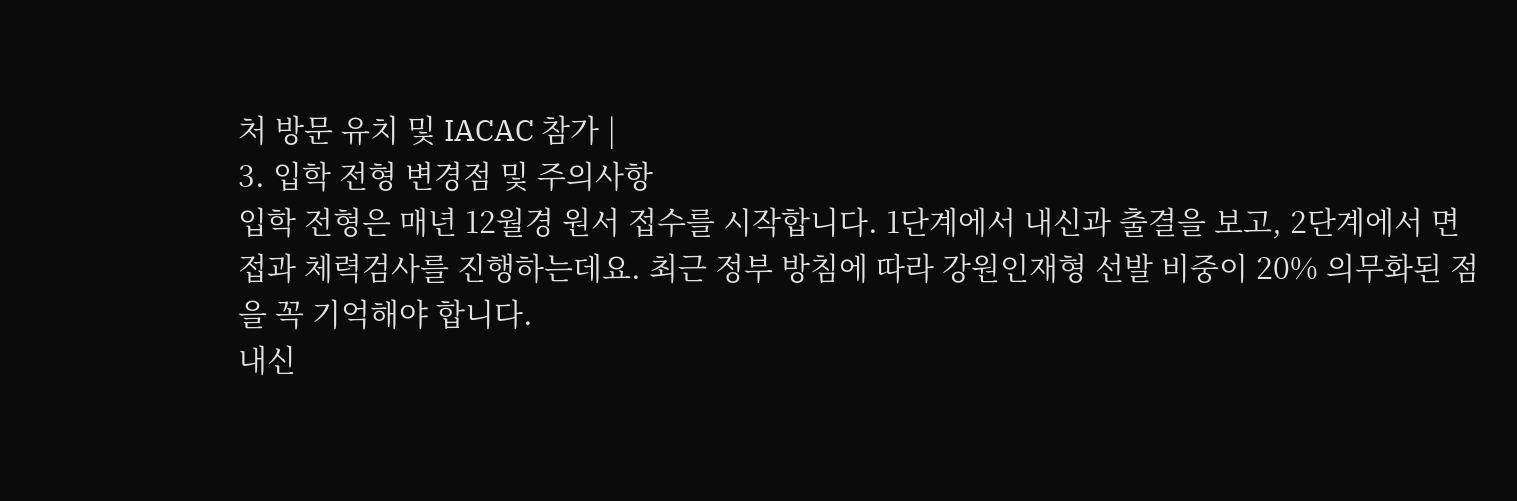처 방문 유치 및 IACAC 참가 |
3. 입학 전형 변경점 및 주의사항
입학 전형은 매년 12월경 원서 접수를 시작합니다. 1단계에서 내신과 출결을 보고, 2단계에서 면접과 체력검사를 진행하는데요. 최근 정부 방침에 따라 강원인재형 선발 비중이 20% 의무화된 점을 꼭 기억해야 합니다.
내신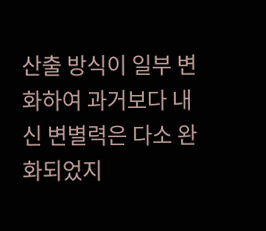산출 방식이 일부 변화하여 과거보다 내신 변별력은 다소 완화되었지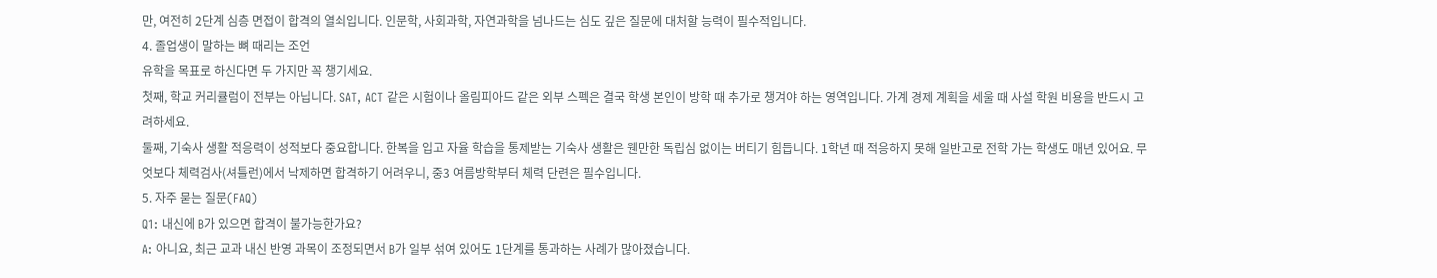만, 여전히 2단계 심층 면접이 합격의 열쇠입니다. 인문학, 사회과학, 자연과학을 넘나드는 심도 깊은 질문에 대처할 능력이 필수적입니다.
4. 졸업생이 말하는 뼈 때리는 조언
유학을 목표로 하신다면 두 가지만 꼭 챙기세요.
첫째, 학교 커리큘럼이 전부는 아닙니다. SAT, ACT 같은 시험이나 올림피아드 같은 외부 스펙은 결국 학생 본인이 방학 때 추가로 챙겨야 하는 영역입니다. 가계 경제 계획을 세울 때 사설 학원 비용을 반드시 고려하세요.
둘째, 기숙사 생활 적응력이 성적보다 중요합니다. 한복을 입고 자율 학습을 통제받는 기숙사 생활은 웬만한 독립심 없이는 버티기 힘듭니다. 1학년 때 적응하지 못해 일반고로 전학 가는 학생도 매년 있어요. 무엇보다 체력검사(셔틀런)에서 낙제하면 합격하기 어려우니, 중3 여름방학부터 체력 단련은 필수입니다.
5. 자주 묻는 질문(FAQ)
Q1: 내신에 B가 있으면 합격이 불가능한가요?
A: 아니요, 최근 교과 내신 반영 과목이 조정되면서 B가 일부 섞여 있어도 1단계를 통과하는 사례가 많아졌습니다.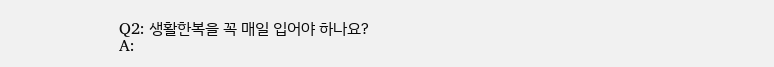Q2: 생활한복을 꼭 매일 입어야 하나요?
A: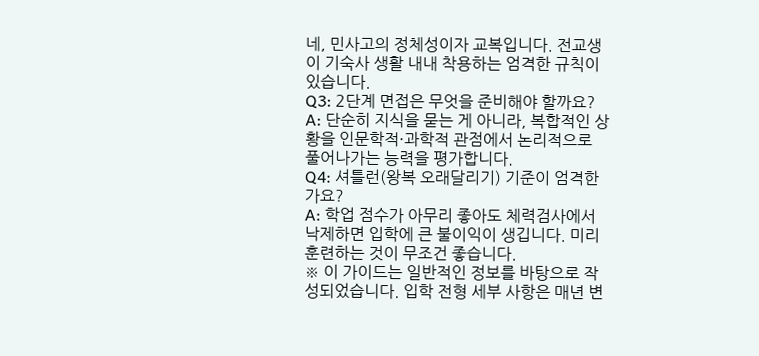네, 민사고의 정체성이자 교복입니다. 전교생이 기숙사 생활 내내 착용하는 엄격한 규칙이 있습니다.
Q3: 2단계 면접은 무엇을 준비해야 할까요?
A: 단순히 지식을 묻는 게 아니라, 복합적인 상황을 인문학적·과학적 관점에서 논리적으로 풀어나가는 능력을 평가합니다.
Q4: 셔틀런(왕복 오래달리기) 기준이 엄격한가요?
A: 학업 점수가 아무리 좋아도 체력검사에서 낙제하면 입학에 큰 불이익이 생깁니다. 미리 훈련하는 것이 무조건 좋습니다.
※ 이 가이드는 일반적인 정보를 바탕으로 작성되었습니다. 입학 전형 세부 사항은 매년 변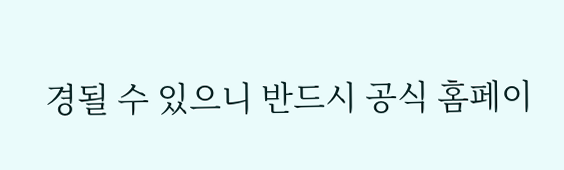경될 수 있으니 반드시 공식 홈페이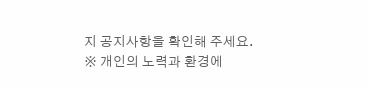지 공지사항을 확인해 주세요.
※ 개인의 노력과 환경에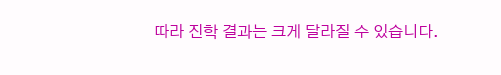따라 진학 결과는 크게 달라질 수 있습니다.